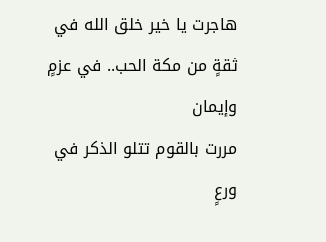هاجرت يا خير خلق الله في ثقةٍ من مكة الحب.. في عزمٍ وإيمان
مررت بالقوم تتلو الذكر في ورعٍ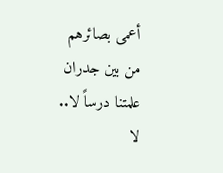أعمى بصائرهم من بين جدران
علمتنا درساً لا.. لا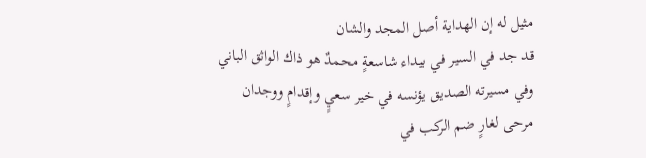مثيل له إن الهداية أصل المجد والشان
قد جد في السير في بيداء شاسعةٍ محمدٌ هو ذاك الواثق الباني
وفي مسيرته الصديق يؤنسه في خير سعيٍ وإقدامٍ ووجدان
مرحى لغارٍ ضم الركب في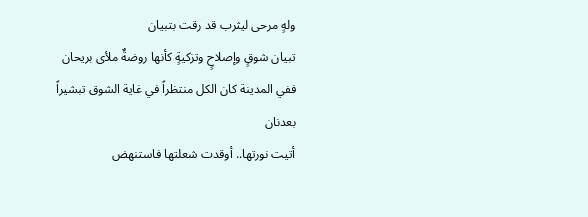ولهٍ مرحى ليثرب قد رقت بتبيان
تبيان شوقٍ وإصلاحٍ وتزكيةٍ كأنها روضةٌ ملأى بريحان
ففي المدينة كان الكل منتظراً في غاية الشوق تبشيراً بعدنان
أتيت نورتها.. أوقدت شعلتها فاستنهض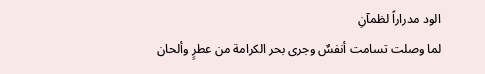الود مدراراً لظمآنِ
لما وصلت تسامت أنفسٌ وجرى بحر الكرامة من عطرٍ وألحان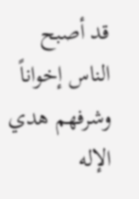قد أصبح الناس إخواناً وشرفهم هدي الإله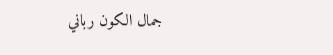جمال الكون رباني